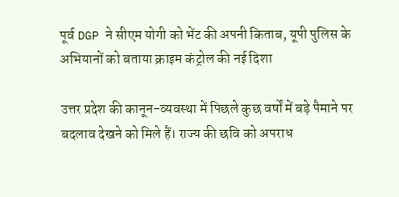पूर्व DGP ने सीएम योगी को भेंट की अपनी किताब, यूपी पुलिस के अभियानों को बताया क्राइम कंट्रोल की नई दिशा

उत्तर प्रदेश की कानून-व्यवस्था में पिछले कुछ वर्षों में बड़े पैमाने पर बदलाव देखने को मिले हैं। राज्य की छवि को अपराध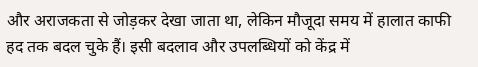और अराजकता से जोड़कर देखा जाता था, लेकिन मौजूदा समय में हालात काफी हद तक बदल चुके हैं। इसी बदलाव और उपलब्धियों को केंद्र में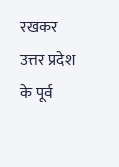रखकर उत्तर प्रदेश के पूर्व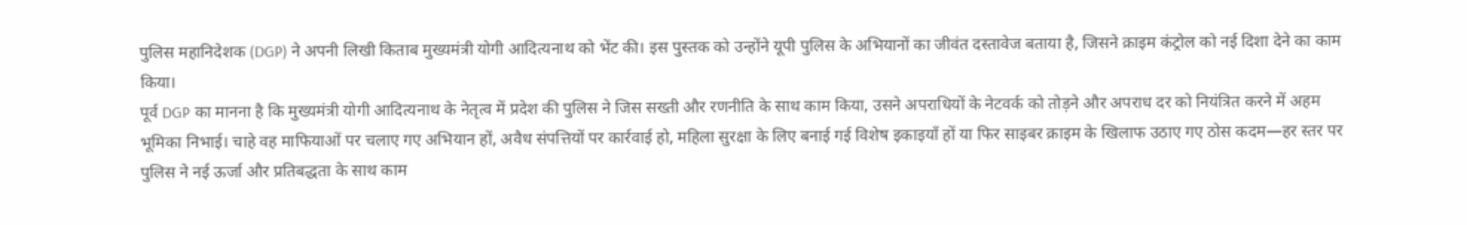पुलिस महानिदेशक (DGP) ने अपनी लिखी किताब मुख्यमंत्री योगी आदित्यनाथ को भेंट की। इस पुस्तक को उन्होंने यूपी पुलिस के अभियानों का जीवंत दस्तावेज बताया है, जिसने क्राइम कंट्रोल को नई दिशा देने का काम किया।
पूर्व DGP का मानना है कि मुख्यमंत्री योगी आदित्यनाथ के नेतृत्व में प्रदेश की पुलिस ने जिस सख्ती और रणनीति के साथ काम किया, उसने अपराधियों के नेटवर्क को तोड़ने और अपराध दर को नियंत्रित करने में अहम भूमिका निभाई। चाहे वह माफियाओं पर चलाए गए अभियान हों, अवैध संपत्तियों पर कार्रवाई हो, महिला सुरक्षा के लिए बनाई गई विशेष इकाइयाँ हों या फिर साइबर क्राइम के खिलाफ उठाए गए ठोस कदम—हर स्तर पर पुलिस ने नई ऊर्जा और प्रतिबद्धता के साथ काम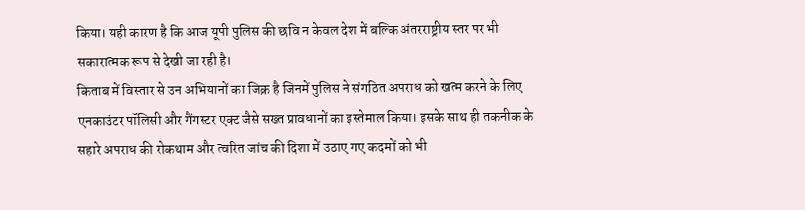किया। यही कारण है कि आज यूपी पुलिस की छवि न केवल देश में बल्कि अंतरराष्ट्रीय स्तर पर भी सकारात्मक रूप से देखी जा रही है।
किताब में विस्तार से उन अभियानों का जिक्र है जिनमें पुलिस ने संगठित अपराध को खत्म करने के लिए एनकाउंटर पॉलिसी और गैंगस्टर एक्ट जैसे सख्त प्रावधानों का इस्तेमाल किया। इसके साथ ही तकनीक के सहारे अपराध की रोकथाम और त्वरित जांच की दिशा में उठाए गए कदमों को भी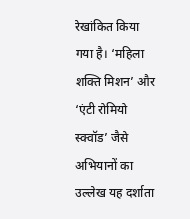रेखांकित किया गया है। ‘महिला शक्ति मिशन’ और ‘एंटी रोमियो स्क्वॉड’ जैसे अभियानों का उल्लेख यह दर्शाता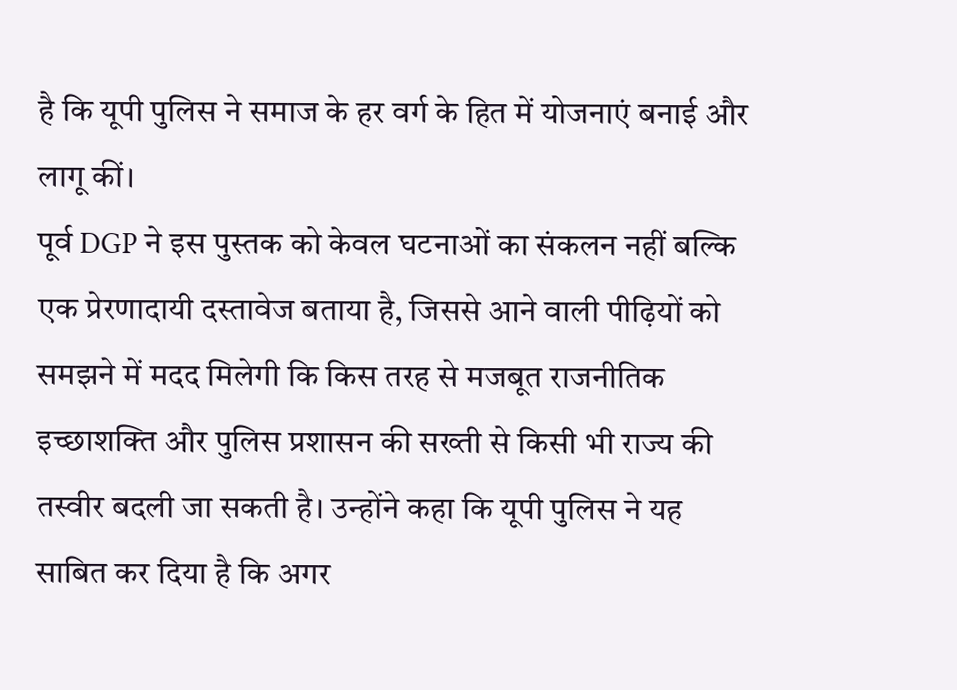है कि यूपी पुलिस ने समाज के हर वर्ग के हित में योजनाएं बनाई और लागू कीं।
पूर्व DGP ने इस पुस्तक को केवल घटनाओं का संकलन नहीं बल्कि एक प्रेरणादायी दस्तावेज बताया है, जिससे आने वाली पीढ़ियों को समझने में मदद मिलेगी कि किस तरह से मजबूत राजनीतिक इच्छाशक्ति और पुलिस प्रशासन की सख्ती से किसी भी राज्य की तस्वीर बदली जा सकती है। उन्होंने कहा कि यूपी पुलिस ने यह साबित कर दिया है कि अगर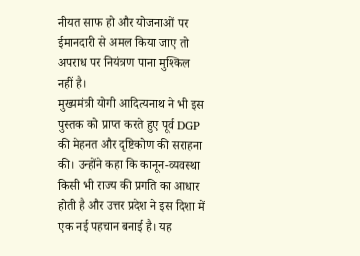नीयत साफ हो और योजनाओं पर ईमानदारी से अमल किया जाए तो अपराध पर नियंत्रण पाना मुश्किल नहीं है।
मुख्यमंत्री योगी आदित्यनाथ ने भी इस पुस्तक को प्राप्त करते हुए पूर्व DGP की मेहनत और दृष्टिकोण की सराहना की। उन्होंने कहा कि कानून-व्यवस्था किसी भी राज्य की प्रगति का आधार होती है और उत्तर प्रदेश ने इस दिशा में एक नई पहचान बनाई है। यह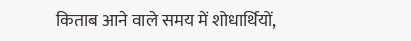किताब आने वाले समय में शोधार्थियों,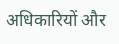अधिकारियों और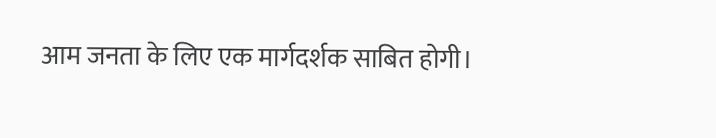आम जनता के लिए एक मार्गदर्शक साबित होगी।